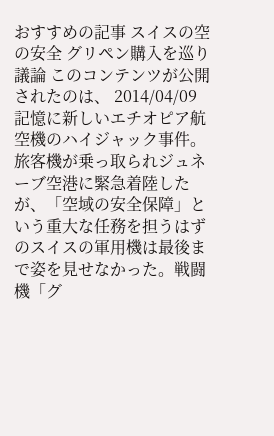おすすめの記事 スイスの空の安全 グリペン購入を巡り議論 このコンテンツが公開されたのは、 2014/04/09 記憶に新しいエチオピア航空機のハイジャック事件。旅客機が乗っ取られジュネーブ空港に緊急着陸したが、「空域の安全保障」という重大な任務を担うはずのスイスの軍用機は最後まで姿を見せなかった。戦闘機「グ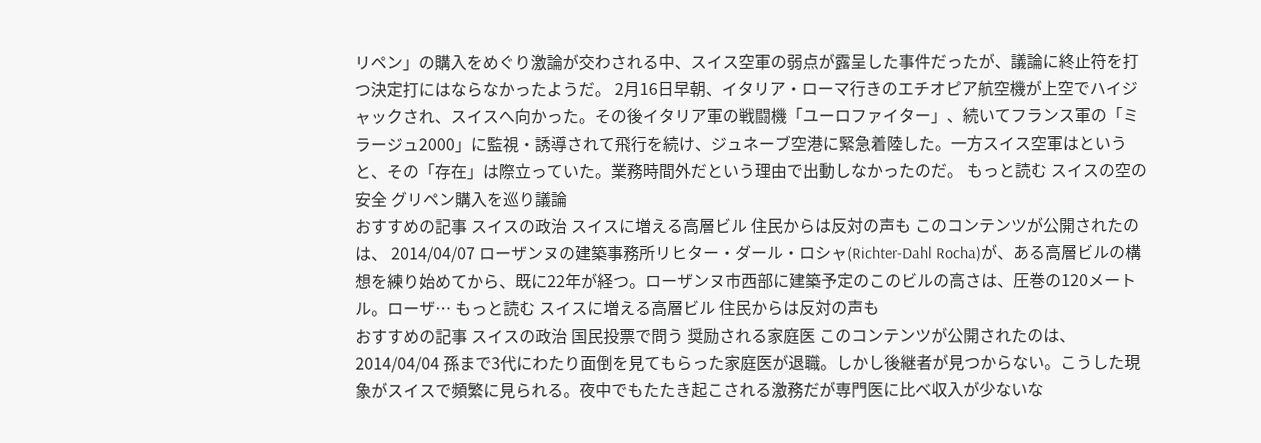リペン」の購入をめぐり激論が交わされる中、スイス空軍の弱点が露呈した事件だったが、議論に終止符を打つ決定打にはならなかったようだ。 2月16日早朝、イタリア・ローマ行きのエチオピア航空機が上空でハイジャックされ、スイスへ向かった。その後イタリア軍の戦闘機「ユーロファイター」、続いてフランス軍の「ミラージュ2000」に監視・誘導されて飛行を続け、ジュネーブ空港に緊急着陸した。一方スイス空軍はというと、その「存在」は際立っていた。業務時間外だという理由で出動しなかったのだ。 もっと読む スイスの空の安全 グリペン購入を巡り議論
おすすめの記事 スイスの政治 スイスに増える高層ビル 住民からは反対の声も このコンテンツが公開されたのは、 2014/04/07 ローザンヌの建築事務所リヒター・ダール・ロシャ(Richter-Dahl Rocha)が、ある高層ビルの構想を練り始めてから、既に22年が経つ。ローザンヌ市西部に建築予定のこのビルの高さは、圧巻の120メートル。ローザ… もっと読む スイスに増える高層ビル 住民からは反対の声も
おすすめの記事 スイスの政治 国民投票で問う 奨励される家庭医 このコンテンツが公開されたのは、 2014/04/04 孫まで3代にわたり面倒を見てもらった家庭医が退職。しかし後継者が見つからない。こうした現象がスイスで頻繁に見られる。夜中でもたたき起こされる激務だが専門医に比べ収入が少ないな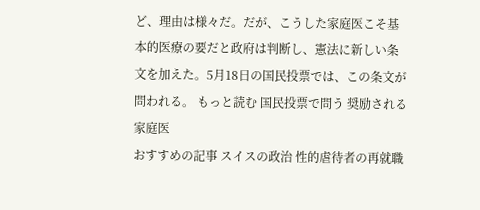ど、理由は様々だ。だが、こうした家庭医こそ基本的医療の要だと政府は判断し、憲法に新しい条文を加えた。5月18日の国民投票では、この条文が問われる。 もっと読む 国民投票で問う 奨励される家庭医
おすすめの記事 スイスの政治 性的虐待者の再就職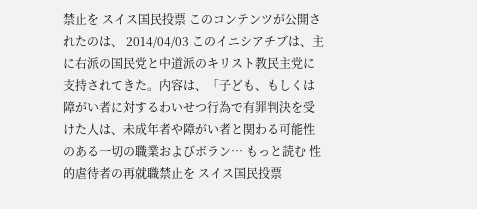禁止を スイス国民投票 このコンテンツが公開されたのは、 2014/04/03 このイニシアチブは、主に右派の国民党と中道派のキリスト教民主党に支持されてきた。内容は、「子ども、もしくは障がい者に対するわいせつ行為で有罪判決を受けた人は、未成年者や障がい者と関わる可能性のある一切の職業およびボラン… もっと読む 性的虐待者の再就職禁止を スイス国民投票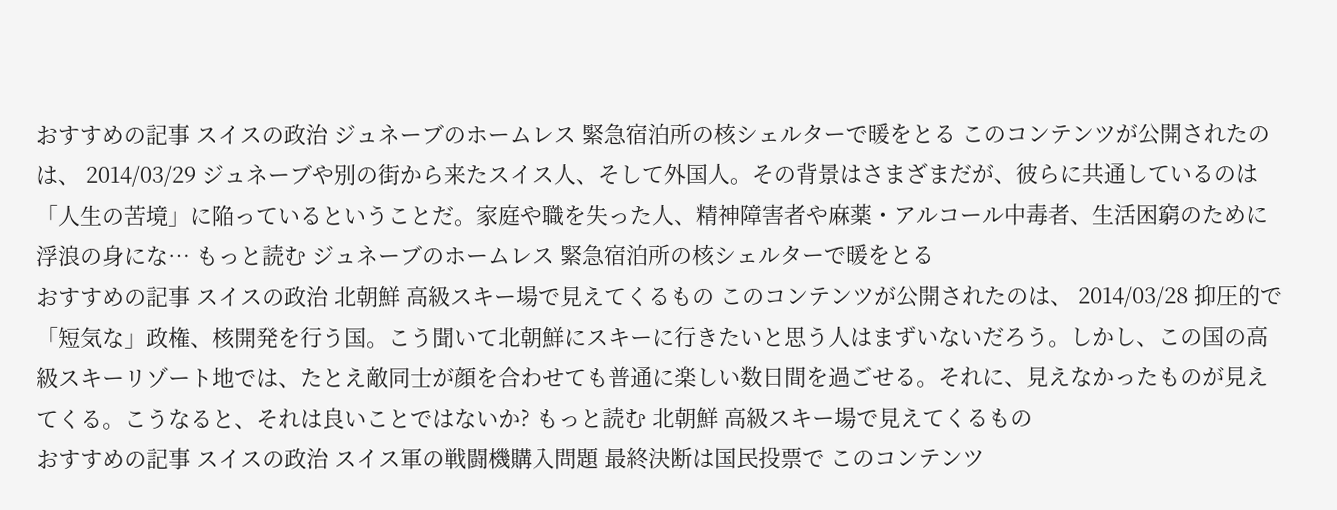おすすめの記事 スイスの政治 ジュネーブのホームレス 緊急宿泊所の核シェルターで暖をとる このコンテンツが公開されたのは、 2014/03/29 ジュネーブや別の街から来たスイス人、そして外国人。その背景はさまざまだが、彼らに共通しているのは「人生の苦境」に陥っているということだ。家庭や職を失った人、精神障害者や麻薬・アルコール中毒者、生活困窮のために浮浪の身にな… もっと読む ジュネーブのホームレス 緊急宿泊所の核シェルターで暖をとる
おすすめの記事 スイスの政治 北朝鮮 高級スキー場で見えてくるもの このコンテンツが公開されたのは、 2014/03/28 抑圧的で「短気な」政権、核開発を行う国。こう聞いて北朝鮮にスキーに行きたいと思う人はまずいないだろう。しかし、この国の高級スキーリゾート地では、たとえ敵同士が顔を合わせても普通に楽しい数日間を過ごせる。それに、見えなかったものが見えてくる。こうなると、それは良いことではないか? もっと読む 北朝鮮 高級スキー場で見えてくるもの
おすすめの記事 スイスの政治 スイス軍の戦闘機購入問題 最終決断は国民投票で このコンテンツ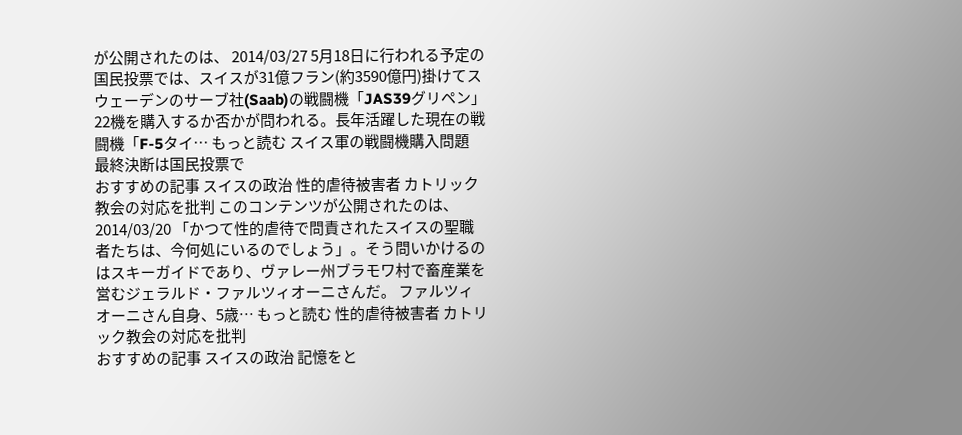が公開されたのは、 2014/03/27 5月18日に行われる予定の国民投票では、スイスが31億フラン(約3590億円)掛けてスウェーデンのサーブ社(Saab)の戦闘機「JAS39グリペン」22機を購入するか否かが問われる。長年活躍した現在の戦闘機「F-5タイ… もっと読む スイス軍の戦闘機購入問題 最終決断は国民投票で
おすすめの記事 スイスの政治 性的虐待被害者 カトリック教会の対応を批判 このコンテンツが公開されたのは、 2014/03/20 「かつて性的虐待で問責されたスイスの聖職者たちは、今何処にいるのでしょう」。そう問いかけるのはスキーガイドであり、ヴァレー州ブラモワ村で畜産業を営むジェラルド・ファルツィオーニさんだ。 ファルツィオーニさん自身、5歳… もっと読む 性的虐待被害者 カトリック教会の対応を批判
おすすめの記事 スイスの政治 記憶をと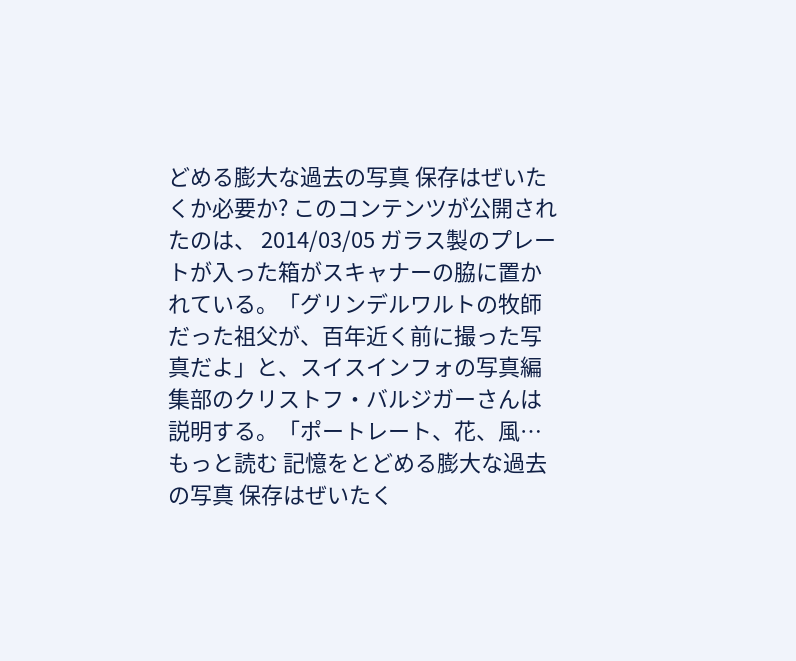どめる膨大な過去の写真 保存はぜいたくか必要か? このコンテンツが公開されたのは、 2014/03/05 ガラス製のプレートが入った箱がスキャナーの脇に置かれている。「グリンデルワルトの牧師だった祖父が、百年近く前に撮った写真だよ」と、スイスインフォの写真編集部のクリストフ・バルジガーさんは説明する。「ポートレート、花、風… もっと読む 記憶をとどめる膨大な過去の写真 保存はぜいたく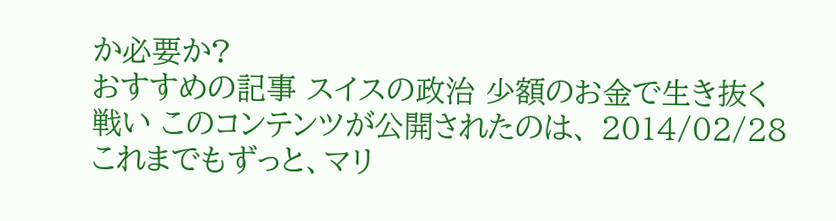か必要か?
おすすめの記事 スイスの政治 少額のお金で生き抜く戦い このコンテンツが公開されたのは、 2014/02/28 これまでもずっと、マリ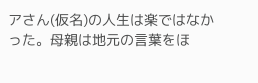アさん(仮名)の人生は楽ではなかった。母親は地元の言葉をほ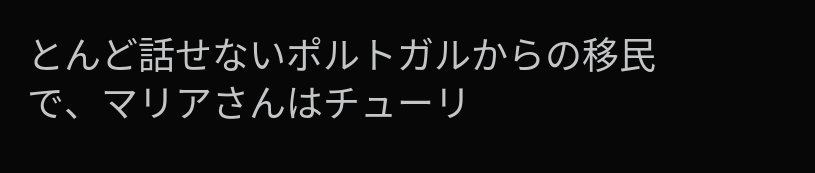とんど話せないポルトガルからの移民で、マリアさんはチューリ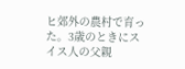ヒ郊外の農村で育った。3歳のときにスイス人の父親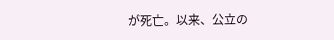が死亡。以来、公立の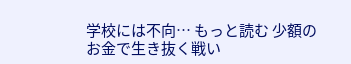学校には不向… もっと読む 少額のお金で生き抜く戦い